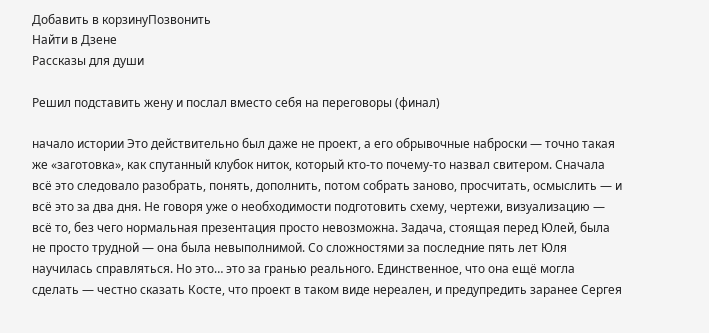Добавить в корзинуПозвонить
Найти в Дзене
Рассказы для души

Решил подставить жену и послал вместо себя на переговоры (финал)

начало истории Это действительно был даже не проект, а его обрывочные наброски — точно такая же «заготовка», как спутанный клубок ниток, который кто-то почему-то назвал свитером. Сначала всё это следовало разобрать, понять, дополнить, потом собрать заново, просчитать, осмыслить — и всё это за два дня. Не говоря уже о необходимости подготовить схему, чертежи, визуализацию — всё то, без чего нормальная презентация просто невозможна. Задача, стоящая перед Юлей, была не просто трудной — она была невыполнимой. Со сложностями за последние пять лет Юля научилась справляться. Но это… это за гранью реального. Единственное, что она ещё могла сделать — честно сказать Косте, что проект в таком виде нереален, и предупредить заранее Сергея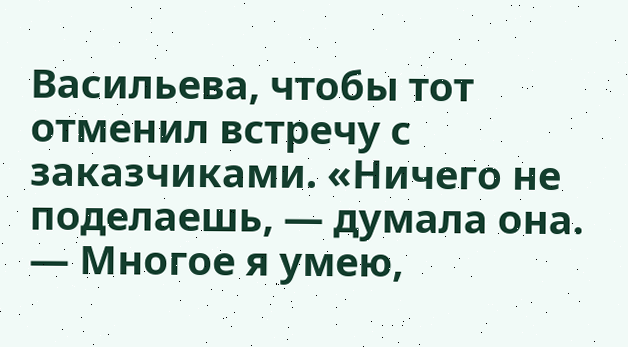Васильева, чтобы тот отменил встречу с заказчиками. «Ничего не поделаешь, — думала она. — Многое я умею,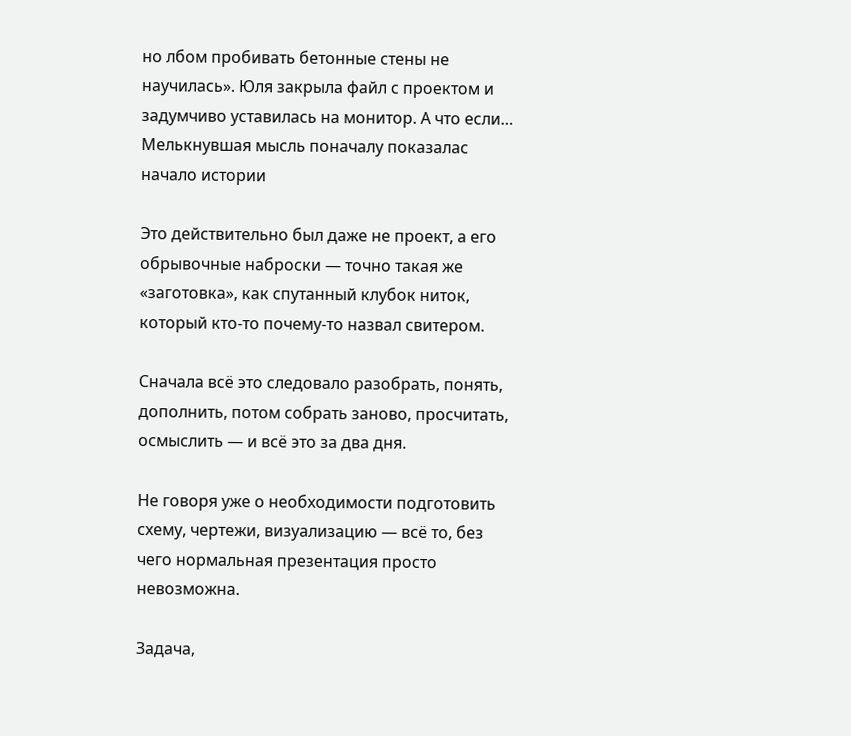но лбом пробивать бетонные стены не научилась». Юля закрыла файл с проектом и задумчиво уставилась на монитор. А что если… Мелькнувшая мысль поначалу показалас
начало истории

Это действительно был даже не проект, а его обрывочные наброски — точно такая же «заготовка», как спутанный клубок ниток, который кто-то почему-то назвал свитером.

Сначала всё это следовало разобрать, понять, дополнить, потом собрать заново, просчитать, осмыслить — и всё это за два дня.

Не говоря уже о необходимости подготовить схему, чертежи, визуализацию — всё то, без чего нормальная презентация просто невозможна.

Задача,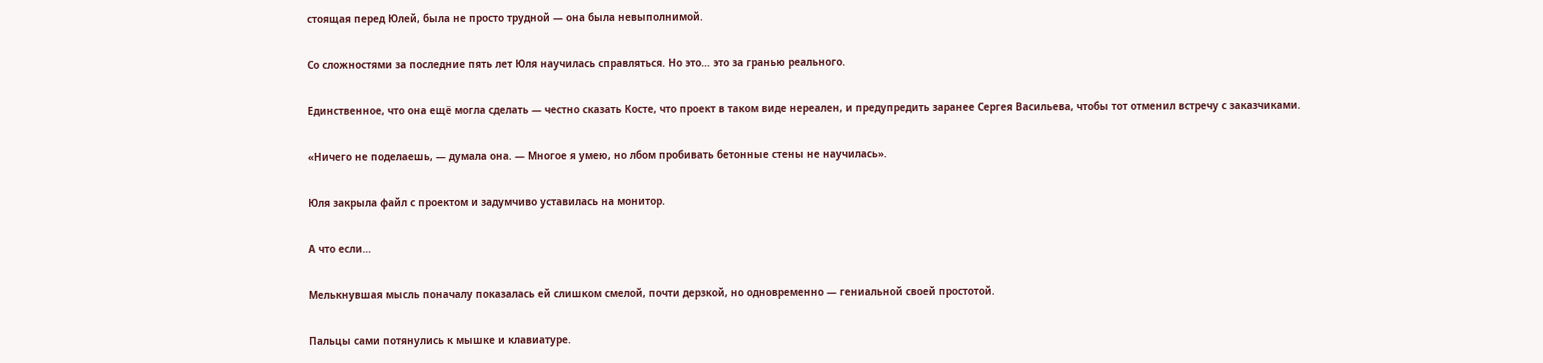стоящая перед Юлей, была не просто трудной — она была невыполнимой.

Со сложностями за последние пять лет Юля научилась справляться. Но это… это за гранью реального.

Единственное, что она ещё могла сделать — честно сказать Косте, что проект в таком виде нереален, и предупредить заранее Сергея Васильева, чтобы тот отменил встречу с заказчиками.

«Ничего не поделаешь, — думала она. — Многое я умею, но лбом пробивать бетонные стены не научилась».

Юля закрыла файл с проектом и задумчиво уставилась на монитор.

А что если…

Мелькнувшая мысль поначалу показалась ей слишком смелой, почти дерзкой, но одновременно — гениальной своей простотой.

Пальцы сами потянулись к мышке и клавиатуре.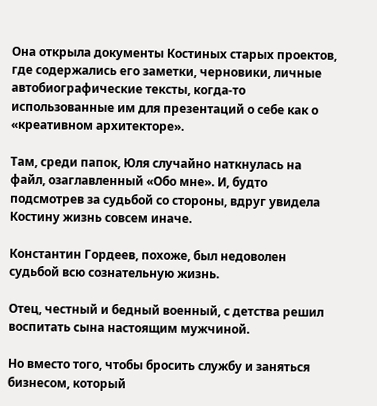Она открыла документы Костиных старых проектов, где содержались его заметки, черновики, личные автобиографические тексты, когда-то использованные им для презентаций о себе как о «креативном архитекторе».

Там, среди папок, Юля случайно наткнулась на файл, озаглавленный «Обо мне». И, будто подсмотрев за судьбой со стороны, вдруг увидела Костину жизнь совсем иначе.

Константин Гордеев, похоже, был недоволен судьбой всю сознательную жизнь.

Отец, честный и бедный военный, с детства решил воспитать сына настоящим мужчиной.

Но вместо того, чтобы бросить службу и заняться бизнесом, который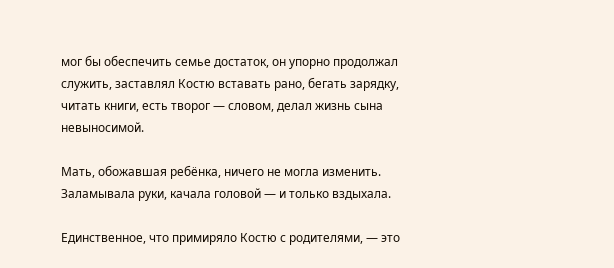мог бы обеспечить семье достаток, он упорно продолжал служить, заставлял Костю вставать рано, бегать зарядку, читать книги, есть творог — словом, делал жизнь сына невыносимой.

Мать, обожавшая ребёнка, ничего не могла изменить. Заламывала руки, качала головой — и только вздыхала.

Единственное, что примиряло Костю с родителями, — это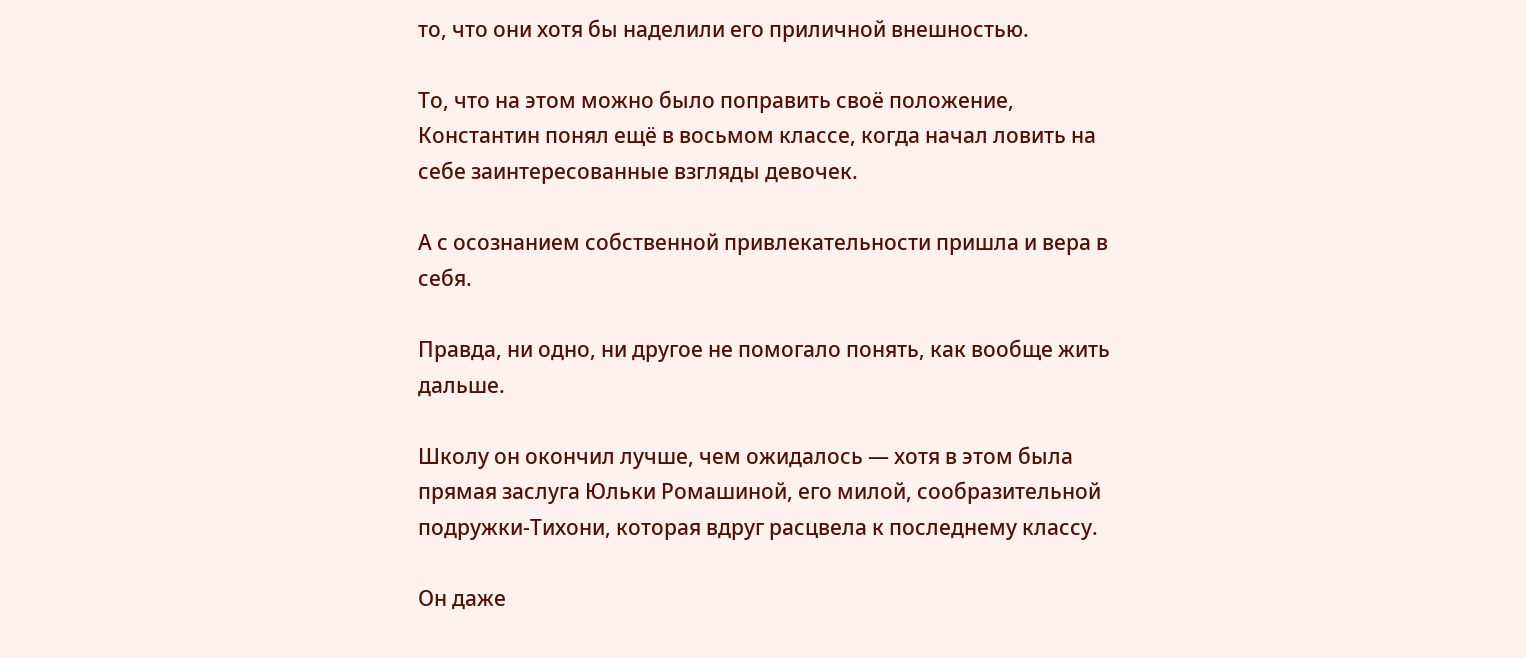то, что они хотя бы наделили его приличной внешностью.

То, что на этом можно было поправить своё положение, Константин понял ещё в восьмом классе, когда начал ловить на себе заинтересованные взгляды девочек.

А с осознанием собственной привлекательности пришла и вера в себя.

Правда, ни одно, ни другое не помогало понять, как вообще жить дальше.

Школу он окончил лучше, чем ожидалось — хотя в этом была прямая заслуга Юльки Ромашиной, его милой, сообразительной подружки-Тихони, которая вдруг расцвела к последнему классу.

Он даже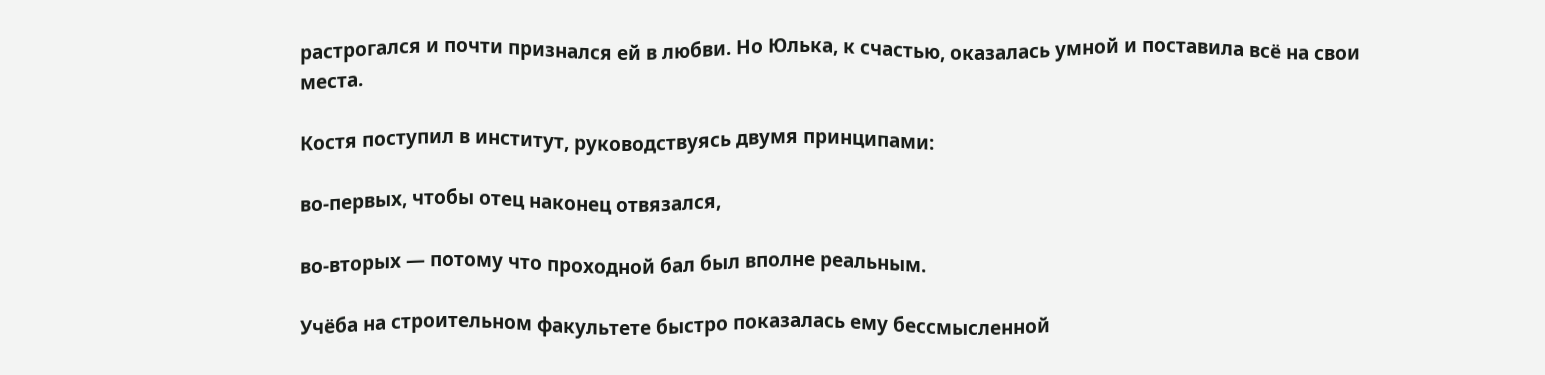растрогался и почти признался ей в любви. Но Юлька, к счастью, оказалась умной и поставила всё на свои места.

Костя поступил в институт, руководствуясь двумя принципами:

во-первых, чтобы отец наконец отвязался,

во-вторых — потому что проходной бал был вполне реальным.

Учёба на строительном факультете быстро показалась ему бессмысленной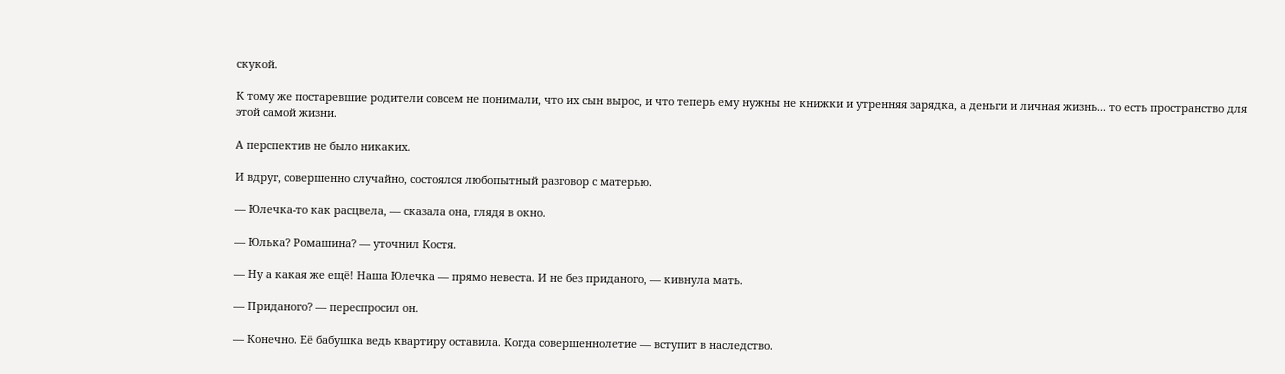скукой.

К тому же постаревшие родители совсем не понимали, что их сын вырос, и что теперь ему нужны не книжки и утренняя зарядка, а деньги и личная жизнь... то есть пространство для этой самой жизни.

А перспектив не было никаких.

И вдруг, совершенно случайно, состоялся любопытный разговор с матерью.

— Юлечка-то как расцвела, — сказала она, глядя в окно.

— Юлька? Ромашина? — уточнил Костя.

— Ну а какая же ещё! Наша Юлечка — прямо невеста. И не без приданого, — кивнула мать.

— Приданого? — переспросил он.

— Конечно. Её бабушка ведь квартиру оставила. Когда совершеннолетие — вступит в наследство.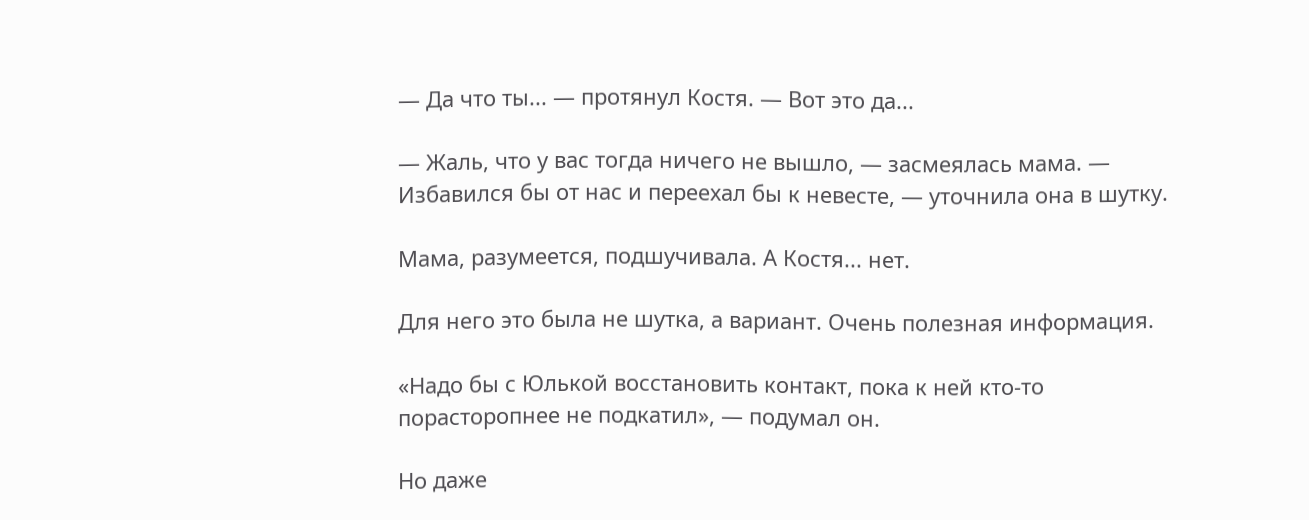— Да что ты... — протянул Костя. — Вот это да...

— Жаль, что у вас тогда ничего не вышло, — засмеялась мама. — Избавился бы от нас и переехал бы к невесте, — уточнила она в шутку.

Мама, разумеется, подшучивала. А Костя... нет.

Для него это была не шутка, а вариант. Очень полезная информация.

«Надо бы с Юлькой восстановить контакт, пока к ней кто-то порасторопнее не подкатил», — подумал он.

Но даже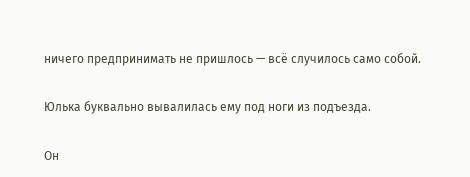ничего предпринимать не пришлось — всё случилось само собой.

Юлька буквально вывалилась ему под ноги из подъезда.

Он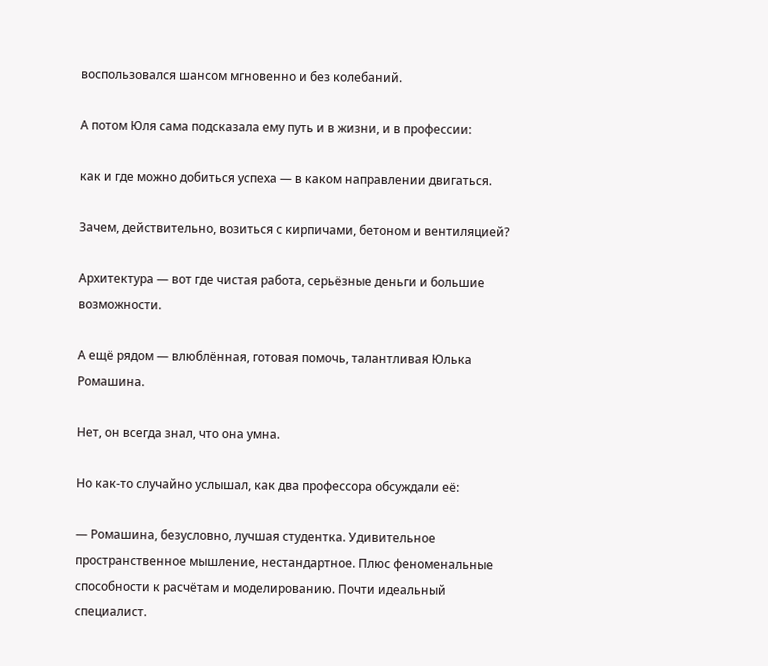воспользовался шансом мгновенно и без колебаний.

А потом Юля сама подсказала ему путь и в жизни, и в профессии:

как и где можно добиться успеха — в каком направлении двигаться.

Зачем, действительно, возиться с кирпичами, бетоном и вентиляцией?

Архитектура — вот где чистая работа, серьёзные деньги и большие возможности.

А ещё рядом — влюблённая, готовая помочь, талантливая Юлька Ромашина.

Нет, он всегда знал, что она умна.

Но как-то случайно услышал, как два профессора обсуждали её:

— Ромашина, безусловно, лучшая студентка. Удивительное пространственное мышление, нестандартное. Плюс феноменальные способности к расчётам и моделированию. Почти идеальный специалист.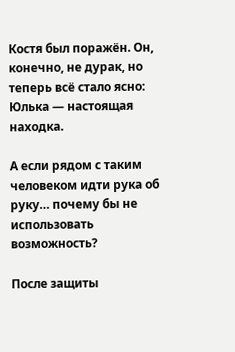Костя был поражён. Он, конечно, не дурак, но теперь всё стало ясно: Юлька — настоящая находка.

А если рядом с таким человеком идти рука об руку… почему бы не использовать возможность?

После защиты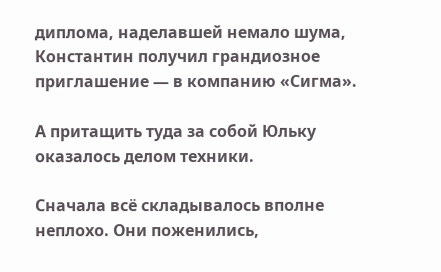диплома, наделавшей немало шума, Константин получил грандиозное приглашение — в компанию «Сигма».

А притащить туда за собой Юльку оказалось делом техники.

Сначала всё складывалось вполне неплохо. Они поженились,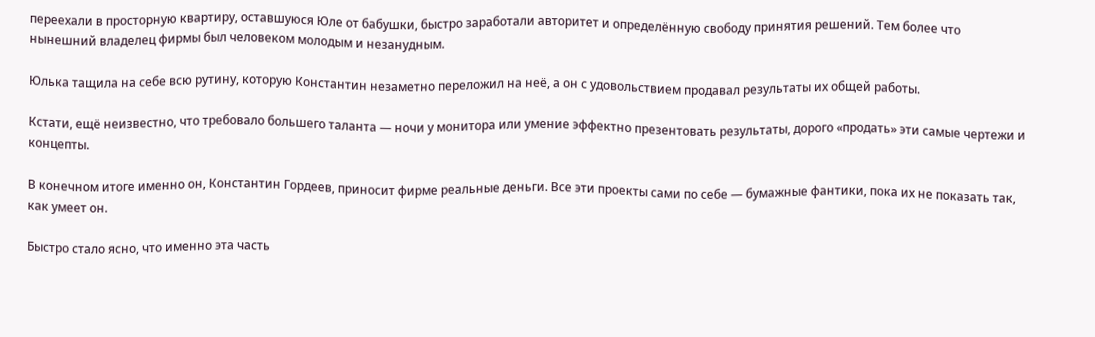переехали в просторную квартиру, оставшуюся Юле от бабушки, быстро заработали авторитет и определённую свободу принятия решений. Тем более что нынешний владелец фирмы был человеком молодым и незанудным.

Юлька тащила на себе всю рутину, которую Константин незаметно переложил на неё, а он с удовольствием продавал результаты их общей работы.

Кстати, ещё неизвестно, что требовало большего таланта — ночи у монитора или умение эффектно презентовать результаты, дорого «продать» эти самые чертежи и концепты.

В конечном итоге именно он, Константин Гордеев, приносит фирме реальные деньги. Все эти проекты сами по себе — бумажные фантики, пока их не показать так, как умеет он.

Быстро стало ясно, что именно эта часть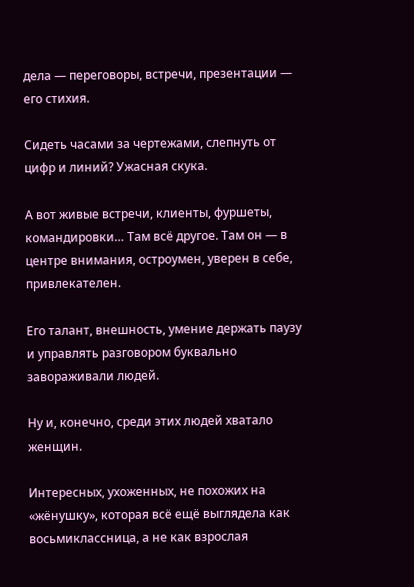дела — переговоры, встречи, презентации — его стихия.

Сидеть часами за чертежами, слепнуть от цифр и линий? Ужасная скука.

А вот живые встречи, клиенты, фуршеты, командировки… Там всё другое. Там он — в центре внимания, остроумен, уверен в себе, привлекателен.

Его талант, внешность, умение держать паузу и управлять разговором буквально завораживали людей.

Ну и, конечно, среди этих людей хватало женщин.

Интересных, ухоженных, не похожих на «жёнушку», которая всё ещё выглядела как восьмиклассница, а не как взрослая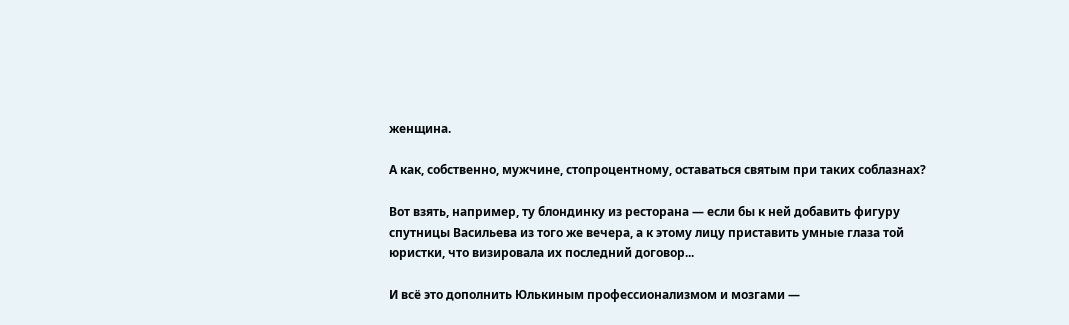женщина.

А как, собственно, мужчине, стопроцентному, оставаться святым при таких соблазнах?

Вот взять, например, ту блондинку из ресторана — если бы к ней добавить фигуру спутницы Васильева из того же вечера, а к этому лицу приставить умные глаза той юристки, что визировала их последний договор...

И всё это дополнить Юлькиным профессионализмом и мозгами —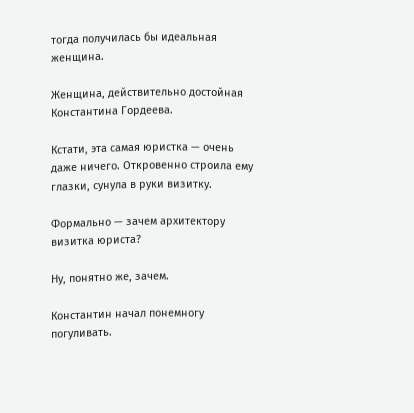тогда получилась бы идеальная женщина.

Женщина, действительно достойная Константина Гордеева.

Кстати, эта самая юристка — очень даже ничего. Откровенно строила ему глазки, сунула в руки визитку.

Формально — зачем архитектору визитка юриста?

Ну, понятно же, зачем.

Константин начал понемногу погуливать.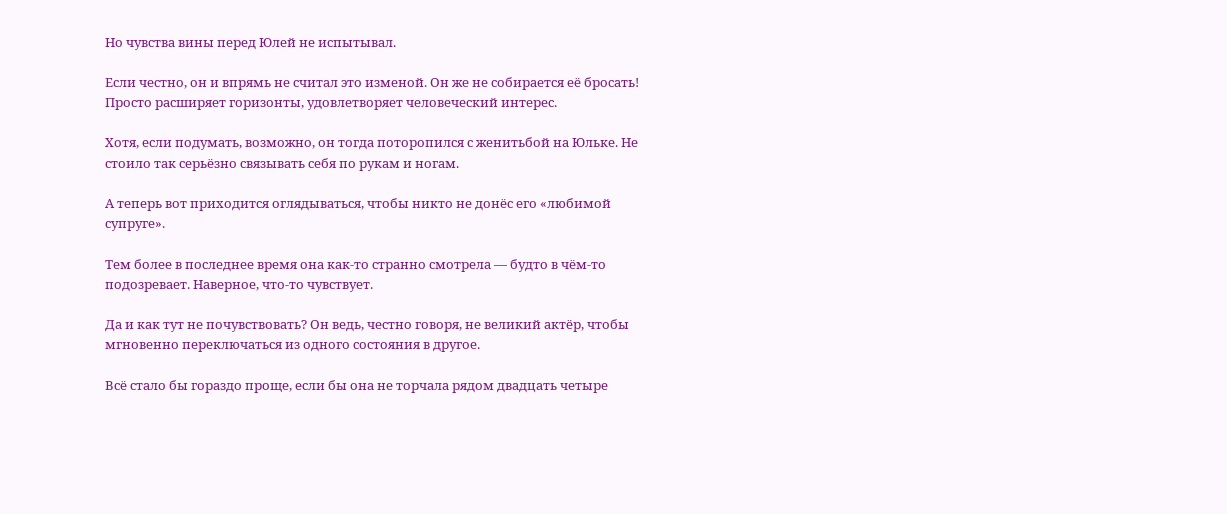Но чувства вины перед Юлей не испытывал.

Если честно, он и впрямь не считал это изменой. Он же не собирается её бросать! Просто расширяет горизонты, удовлетворяет человеческий интерес.

Хотя, если подумать, возможно, он тогда поторопился с женитьбой на Юльке. Не стоило так серьёзно связывать себя по рукам и ногам.

А теперь вот приходится оглядываться, чтобы никто не донёс его «любимой супруге».

Тем более в последнее время она как-то странно смотрела — будто в чём-то подозревает. Наверное, что-то чувствует.

Да и как тут не почувствовать? Он ведь, честно говоря, не великий актёр, чтобы мгновенно переключаться из одного состояния в другое.

Всё стало бы гораздо проще, если бы она не торчала рядом двадцать четыре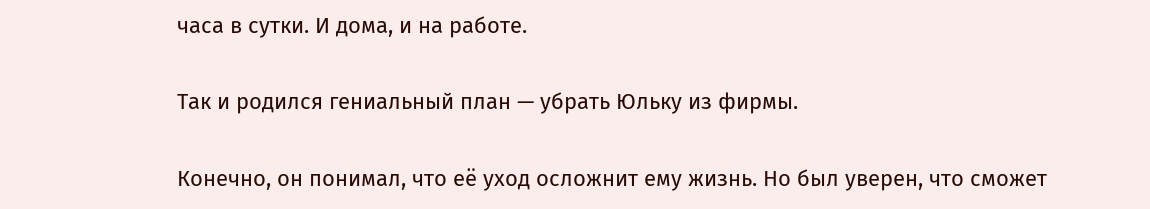часа в сутки. И дома, и на работе.

Так и родился гениальный план — убрать Юльку из фирмы.

Конечно, он понимал, что её уход осложнит ему жизнь. Но был уверен, что сможет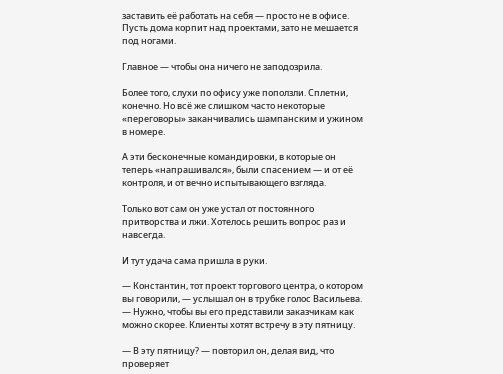заставить её работать на себя — просто не в офисе. Пусть дома корпит над проектами, зато не мешается под ногами.

Главное — чтобы она ничего не заподозрила.

Более того, слухи по офису уже поползли. Сплетни, конечно. Но всё же слишком часто некоторые «переговоры» заканчивались шампанским и ужином в номере.

А эти бесконечные командировки, в которые он теперь «напрашивался», были спасением — и от её контроля, и от вечно испытывающего взгляда.

Только вот сам он уже устал от постоянного притворства и лжи. Хотелось решить вопрос раз и навсегда.

И тут удача сама пришла в руки.

— Константин, тот проект торгового центра, о котором вы говорили, — услышал он в трубке голос Васильева. — Нужно, чтобы вы его представили заказчикам как можно скорее. Клиенты хотят встречу в эту пятницу.

— В эту пятницу? — повторил он, делая вид, что проверяет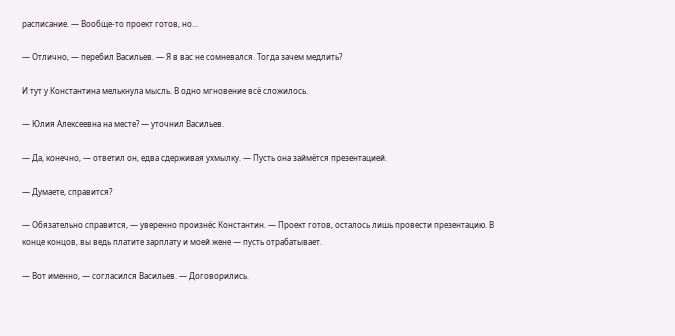расписание. — Вообще-то проект готов, но…

— Отлично, — перебил Васильев. — Я в вас не сомневался. Тогда зачем медлить?

И тут у Константина мелькнула мысль. В одно мгновение всё сложилось.

— Юлия Алексеевна на месте? — уточнил Васильев.

— Да, конечно, — ответил он, едва сдерживая ухмылку. — Пусть она займётся презентацией.

— Думаете, справится?

— Обязательно справится, — уверенно произнёс Константин. — Проект готов, осталось лишь провести презентацию. В конце концов, вы ведь платите зарплату и моей жене — пусть отрабатывает.

— Вот именно, — согласился Васильев. — Договорились.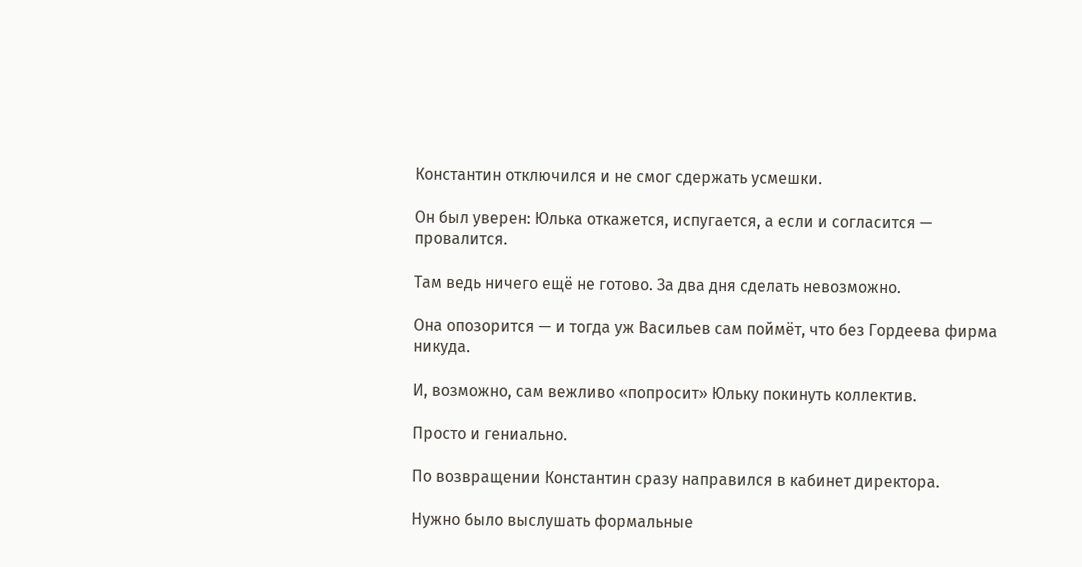Константин отключился и не смог сдержать усмешки.

Он был уверен: Юлька откажется, испугается, а если и согласится — провалится.

Там ведь ничего ещё не готово. За два дня сделать невозможно.

Она опозорится — и тогда уж Васильев сам поймёт, что без Гордеева фирма никуда.

И, возможно, сам вежливо «попросит» Юльку покинуть коллектив.

Просто и гениально.

По возвращении Константин сразу направился в кабинет директора.

Нужно было выслушать формальные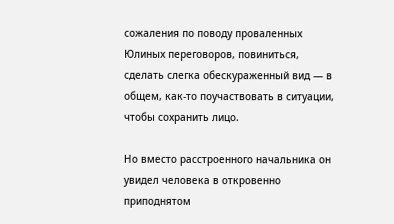сожаления по поводу проваленных Юлиных переговоров, повиниться, сделать слегка обескураженный вид — в общем, как-то поучаствовать в ситуации, чтобы сохранить лицо.

Но вместо расстроенного начальника он увидел человека в откровенно приподнятом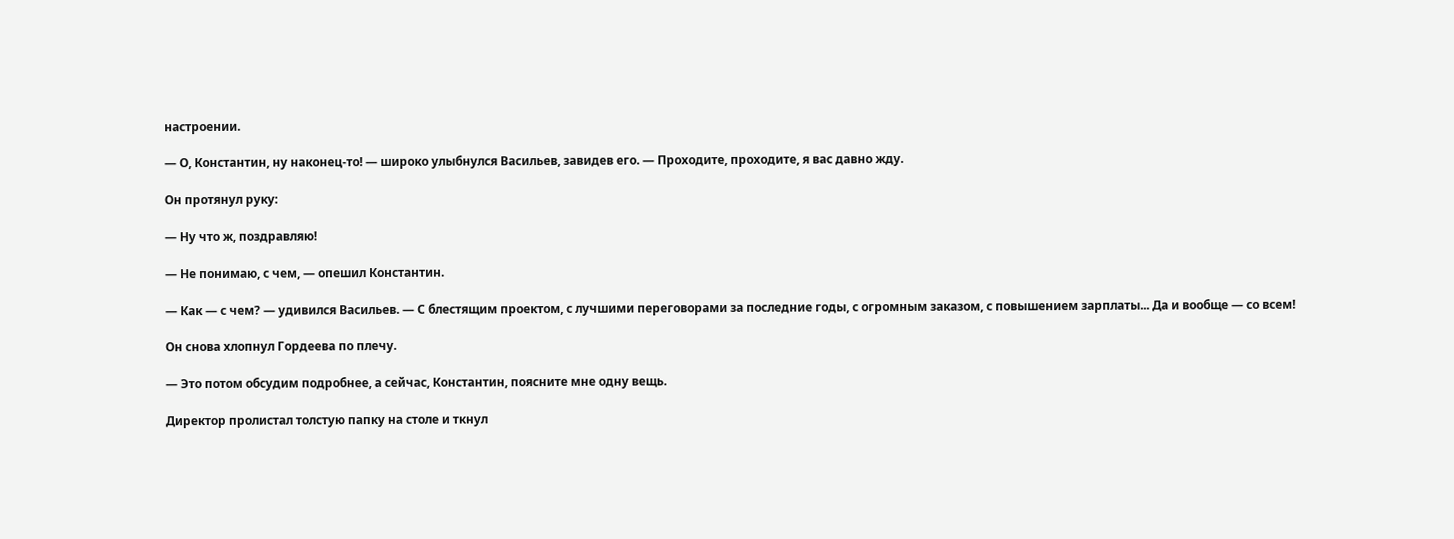настроении.

— О, Константин, ну наконец-то! — широко улыбнулся Васильев, завидев его. — Проходите, проходите, я вас давно жду.

Он протянул руку:

— Ну что ж, поздравляю!

— Не понимаю, с чем, — опешил Константин.

— Как — с чем? — удивился Васильев. — С блестящим проектом, с лучшими переговорами за последние годы, с огромным заказом, с повышением зарплаты... Да и вообще — со всем!

Он снова хлопнул Гордеева по плечу.

— Это потом обсудим подробнее, а сейчас, Константин, поясните мне одну вещь.

Директор пролистал толстую папку на столе и ткнул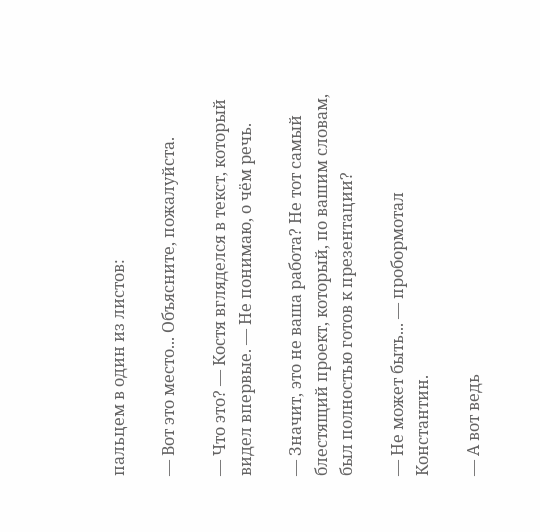пальцем в один из листов:

— Вот это место... Объясните, пожалуйста.

— Что это? — Костя вгляделся в текст, который видел впервые. — Не понимаю, о чём речь.

— Значит, это не ваша работа? Не тот самый блестящий проект, который, по вашим словам, был полностью готов к презентации?

— Не может быть... — пробормотал Константин.

— А вот ведь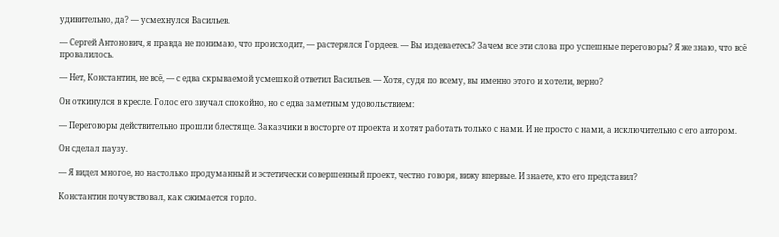удивительно, да? — усмехнулся Васильев.

— Сергей Антонович, я правда не понимаю, что происходит, — растерялся Гордеев. — Вы издеваетесь? Зачем все эти слова про успешные переговоры? Я же знаю, что всё провалилось.

— Нет, Константин, не всё, — с едва скрываемой усмешкой ответил Васильев. — Хотя, судя по всему, вы именно этого и хотели, верно?

Он откинулся в кресле. Голос его звучал спокойно, но с едва заметным удовольствием:

— Переговоры действительно прошли блестяще. Заказчики в восторге от проекта и хотят работать только с нами. И не просто с нами, а исключительно с его автором.

Он сделал паузу.

— Я видел многое, но настолько продуманный и эстетически совершенный проект, честно говоря, вижу впервые. И знаете, кто его представил?

Константин почувствовал, как сжимается горло.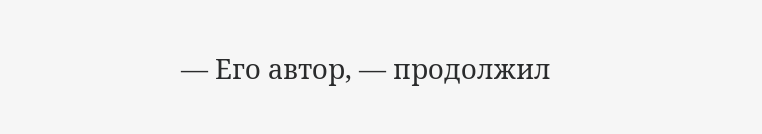— Его автор, — продолжил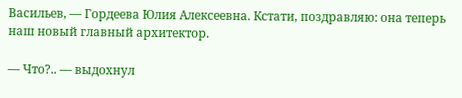Васильев, — Гордеева Юлия Алексеевна. Кстати, поздравляю: она теперь наш новый главный архитектор.

— Что?.. — выдохнул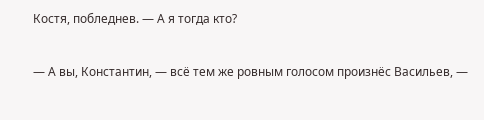Костя, побледнев. — А я тогда кто?

— А вы, Константин, — всё тем же ровным голосом произнёс Васильев, —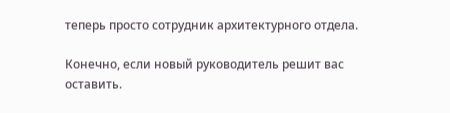теперь просто сотрудник архитектурного отдела.

Конечно, если новый руководитель решит вас оставить.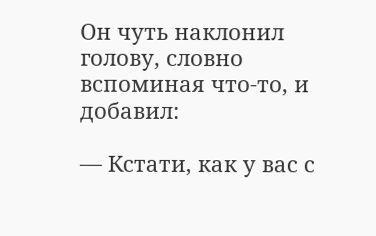Он чуть наклонил голову, словно вспоминая что-то, и добавил:

— Кстати, как у вас с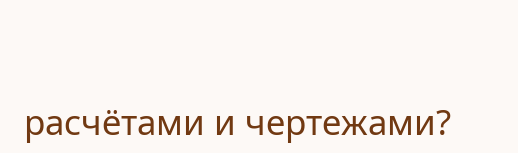расчётами и чертежами?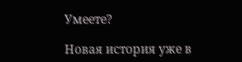Умеете?

Новая история уже в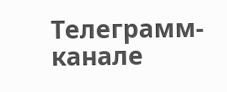Телеграмм-канале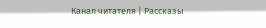Канал читателя | Рассказы